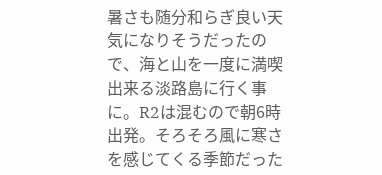暑さも随分和らぎ良い天気になりそうだったので、海と山を一度に満喫出来る淡路島に行く事に。R2は混むので朝6時出発。そろそろ風に寒さを感じてくる季節だった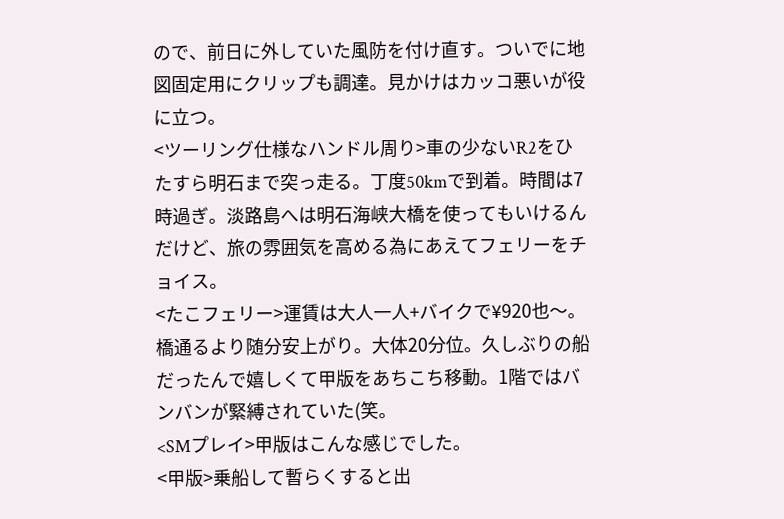ので、前日に外していた風防を付け直す。ついでに地図固定用にクリップも調達。見かけはカッコ悪いが役に立つ。
<ツーリング仕様なハンドル周り>車の少ないR2をひたすら明石まで突っ走る。丁度50kmで到着。時間は7時過ぎ。淡路島へは明石海峡大橋を使ってもいけるんだけど、旅の雰囲気を高める為にあえてフェリーをチョイス。
<たこフェリー>運賃は大人一人+バイクで¥920也〜。橋通るより随分安上がり。大体20分位。久しぶりの船だったんで嬉しくて甲版をあちこち移動。1階ではバンバンが緊縛されていた(笑。
<SMプレイ>甲版はこんな感じでした。
<甲版>乗船して暫らくすると出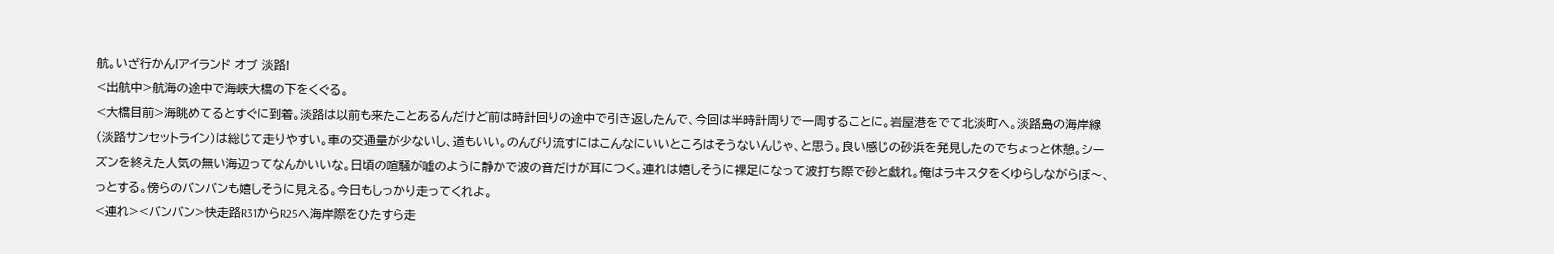航。いざ行かん!アイランド オブ 淡路!
<出航中>航海の途中で海峡大橋の下をくぐる。
<大橋目前>海眺めてるとすぐに到着。淡路は以前も来たことあるんだけど前は時計回りの途中で引き返したんで、今回は半時計周りで一周することに。岩屋港をでて北淡町へ。淡路島の海岸線(淡路サンセットライン)は総じて走りやすい。車の交通量が少ないし、道もいい。のんびり流すにはこんなにいいところはそうないんじゃ、と思う。良い感じの砂浜を発見したのでちょっと休憩。シーズンを終えた人気の無い海辺ってなんかいいな。日頃の喧騒が嘘のように静かで波の音だけが耳につく。連れは嬉しそうに裸足になって波打ち際で砂と戯れ。俺はラキスタをくゆらしながらぼ〜、っとする。傍らのバンバンも嬉しそうに見える。今日もしっかり走ってくれよ。
<連れ><バンバン>快走路R31からR25へ海岸際をひたすら走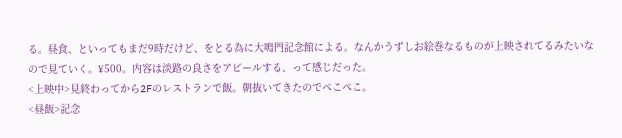る。昼食、といってもまだ9時だけど、をとる為に大鳴門記念館による。なんかうずしお絵巻なるものが上映されてるみたいなので見ていく。¥500。内容は淡路の良さをアピールする、って感じだった。
<上映中>見終わってから2Fのレストランで飯。朝抜いてきたのでぺこぺこ。
<昼飯>記念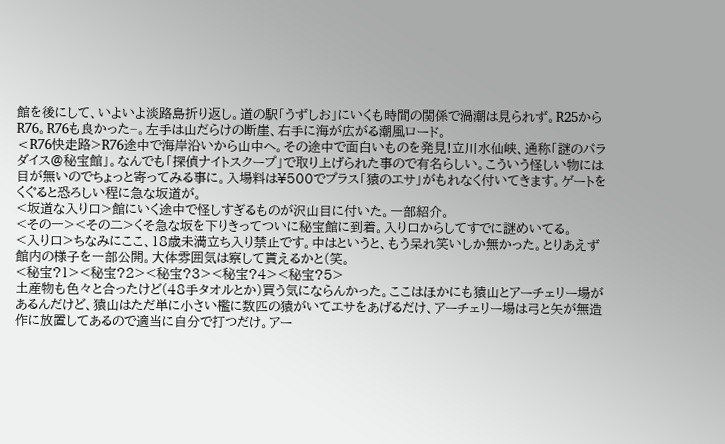館を後にして、いよいよ淡路島折り返し。道の駅「うずしお」にいくも時間の関係で渦潮は見られず。R25からR76。R76も良かった−。左手は山だらけの断崖、右手に海が広がる潮風ロード。
<R76快走路>R76途中で海岸沿いから山中へ。その途中で面白いものを発見!立川水仙峡、通称「謎のパラダイス@秘宝館」。なんでも「探偵ナイトスクープ」で取り上げられた事ので有名らしい。こういう怪しい物には目が無いのでちょっと寄ってみる事に。入場料は¥500でプラス「猿のエサ」がもれなく付いてきます。ゲートをくぐると恐ろしい程に急な坂道が。
<坂道な入り口>館にいく途中で怪しすぎるものが沢山目に付いた。一部紹介。
<その一><その二>くそ急な坂を下りきってついに秘宝館に到着。入り口からしてすでに謎めいてる。
<入り口>ちなみにここ、18歳未満立ち入り禁止です。中はというと、もう呆れ笑いしか無かった。とりあえず館内の様子を一部公開。大体雰囲気は察して貰えるかと(笑。
<秘宝?1><秘宝?2><秘宝?3><秘宝?4><秘宝?5>
土産物も色々と合ったけど(48手タオルとか)買う気にならんかった。ここはほかにも猿山とアーチェリー場があるんだけど、猿山はただ単に小さい檻に数匹の猿がいてエサをあげるだけ、アーチェリー場は弓と矢が無造作に放置してあるので適当に自分で打つだけ。アー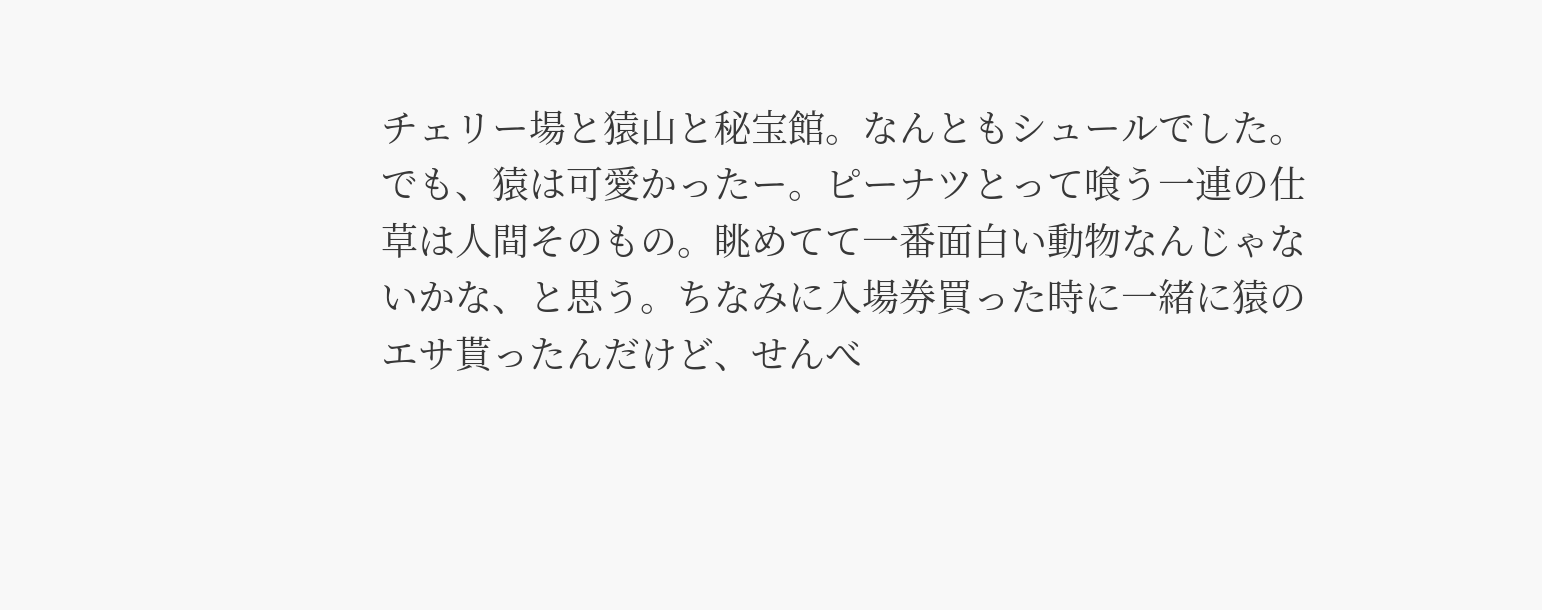チェリー場と猿山と秘宝館。なんともシュールでした。でも、猿は可愛かったー。ピーナツとって喰う一連の仕草は人間そのもの。眺めてて一番面白い動物なんじゃないかな、と思う。ちなみに入場券買った時に一緒に猿のエサ貰ったんだけど、せんべ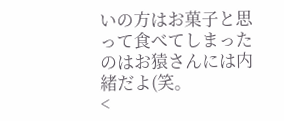いの方はお菓子と思って食べてしまったのはお猿さんには内緒だよ(笑。
<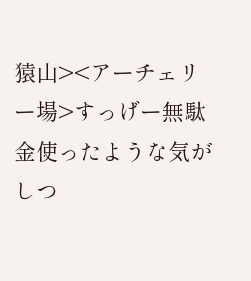猿山><アーチェリー場>すっげー無駄金使ったような気がしつ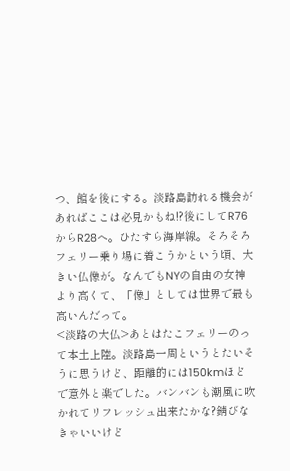つ、館を後にする。淡路島訪れる機会があればここは必見かもね!?後にしてR76からR28へ。ひたすら海岸線。そろそろフェリー乗り場に着こうかという頃、大きい仏像が。なんでもNYの自由の女神より高くて、「像」としては世界で最も高いんだって。
<淡路の大仏>あとはたこフェリーのって本土上陸。淡路島一周というとたいそうに思うけど、距離的には150kmほどで意外と楽でした。バンバンも潮風に吹かれてリフレッシュ出来たかな?錆びなきゃいいけど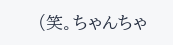(笑。ちゃんちゃ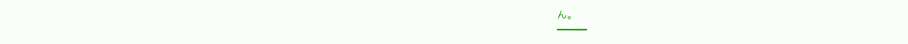ん。
━━━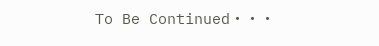To Be Continued・・・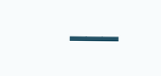━━━